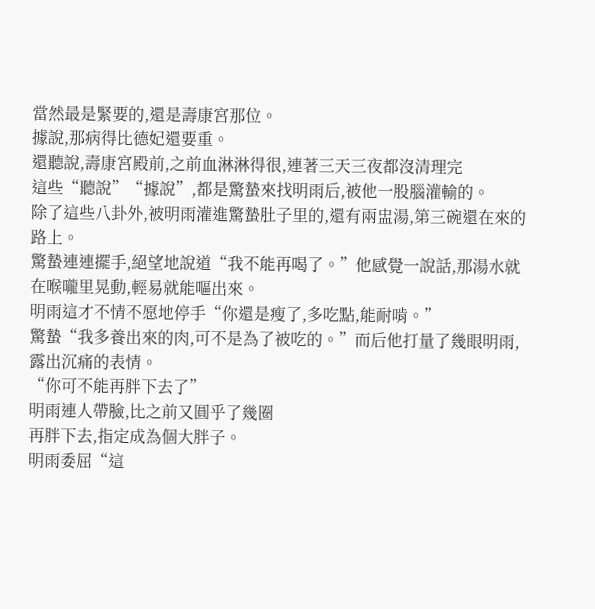當然最是緊要的,還是壽康宮那位。
據說,那病得比德妃還要重。
還聽說,壽康宮殿前,之前血淋淋得很,連著三天三夜都沒清理完
這些“聽說”“據說”,都是驚蟄來找明雨后,被他一股腦灌輸的。
除了這些八卦外,被明雨灌進驚蟄肚子里的,還有兩盅湯,第三碗還在來的路上。
驚蟄連連擺手,絕望地說道“我不能再喝了。”他感覺一說話,那湯水就在喉嚨里晃動,輕易就能嘔出來。
明雨這才不情不愿地停手“你還是瘦了,多吃點,能耐啃。”
驚蟄“我多養出來的肉,可不是為了被吃的。”而后他打量了幾眼明雨,露出沉痛的表情。
“你可不能再胖下去了”
明雨連人帶臉,比之前又圓乎了幾圈
再胖下去,指定成為個大胖子。
明雨委屈“這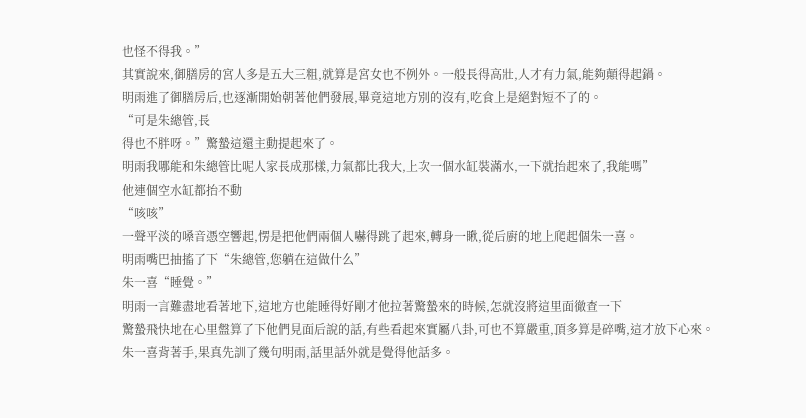也怪不得我。”
其實說來,御膳房的宮人多是五大三粗,就算是宮女也不例外。一般長得高壯,人才有力氣,能夠顛得起鍋。
明雨進了御膳房后,也逐漸開始朝著他們發展,畢竟這地方別的沒有,吃食上是絕對短不了的。
“可是朱總管,長
得也不胖呀。”驚蟄這還主動提起來了。
明雨我哪能和朱總管比呢人家長成那樣,力氣都比我大,上次一個水缸裝滿水,一下就抬起來了,我能嗎”
他連個空水缸都抬不動
“咳咳”
一聲平淡的嗓音憑空響起,愣是把他們兩個人嚇得跳了起來,轉身一瞅,從后廚的地上爬起個朱一喜。
明雨嘴巴抽搐了下“朱總管,您躺在這做什么”
朱一喜“睡覺。”
明雨一言難盡地看著地下,這地方也能睡得好剛才他拉著驚蟄來的時候,怎就沒將這里面徹查一下
驚蟄飛快地在心里盤算了下他們見面后說的話,有些看起來實屬八卦,可也不算嚴重,頂多算是碎嘴,這才放下心來。
朱一喜背著手,果真先訓了幾句明雨,話里話外就是覺得他話多。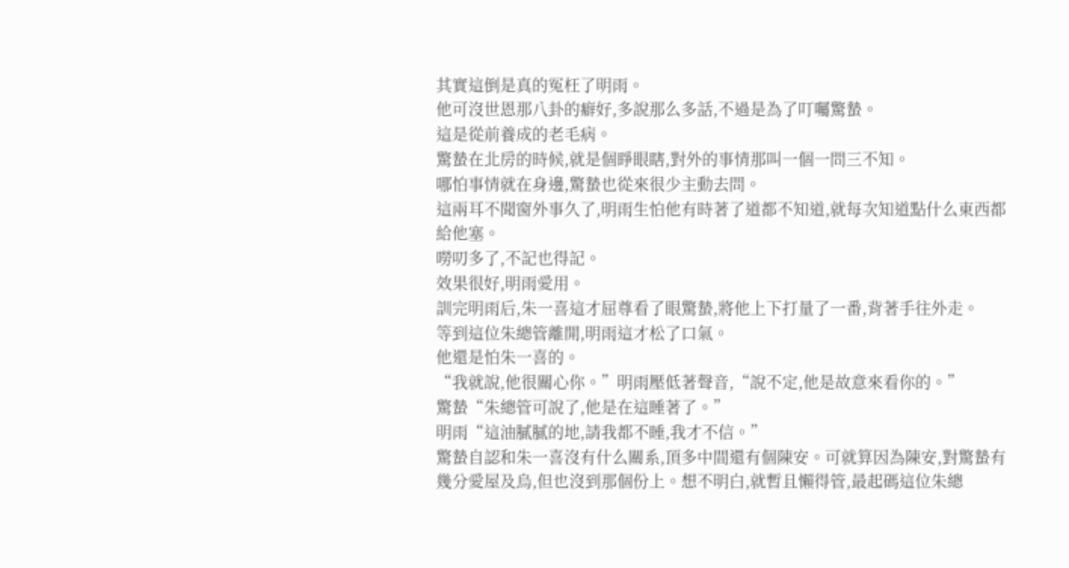其實這倒是真的冤枉了明雨。
他可沒世恩那八卦的癖好,多說那么多話,不過是為了叮囑驚蟄。
這是從前養成的老毛病。
驚蟄在北房的時候,就是個睜眼瞎,對外的事情那叫一個一問三不知。
哪怕事情就在身邊,驚蟄也從來很少主動去問。
這兩耳不聞窗外事久了,明雨生怕他有時著了道都不知道,就每次知道點什么東西都給他塞。
嘮叨多了,不記也得記。
效果很好,明雨愛用。
訓完明雨后,朱一喜這才屈尊看了眼驚蟄,將他上下打量了一番,背著手往外走。
等到這位朱總管離開,明雨這才松了口氣。
他還是怕朱一喜的。
“我就說,他很關心你。”明雨壓低著聲音,“說不定,他是故意來看你的。”
驚蟄“朱總管可說了,他是在這睡著了。”
明雨“這油膩膩的地,請我都不睡,我才不信。”
驚蟄自認和朱一喜沒有什么關系,頂多中間還有個陳安。可就算因為陳安,對驚蟄有幾分愛屋及烏,但也沒到那個份上。想不明白,就暫且懶得管,最起碼這位朱總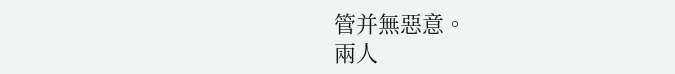管并無惡意。
兩人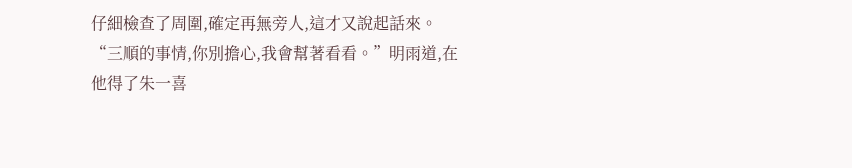仔細檢查了周圍,確定再無旁人,這才又說起話來。
“三順的事情,你別擔心,我會幫著看看。”明雨道,在他得了朱一喜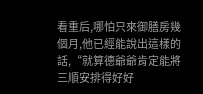看重后,哪怕只來御膳房幾個月,他已經能說出這樣的話,“就算德爺爺肯定能將三順安排得好好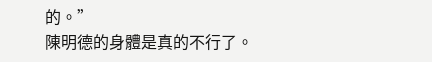的。”
陳明德的身體是真的不行了。